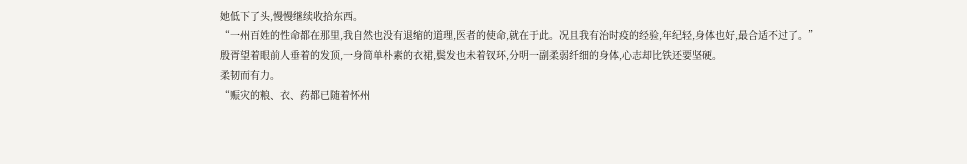她低下了头,慢慢继续收拾东西。
“一州百姓的性命都在那里,我自然也没有退缩的道理,医者的使命,就在于此。况且我有治时疫的经验,年纪轻,身体也好,最合适不过了。”
殷胥望着眼前人垂着的发顶,一身简单朴素的衣裙,鬓发也未着钗环,分明一副柔弱纤细的身体,心志却比铁还要坚硬。
柔韧而有力。
“赈灾的粮、衣、药都已随着怀州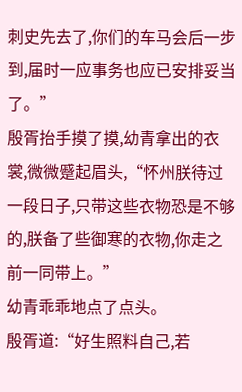刺史先去了,你们的车马会后一步到,届时一应事务也应已安排妥当了。”
殷胥抬手摸了摸,幼青拿出的衣裳,微微蹙起眉头,“怀州朕待过一段日子,只带这些衣物恐是不够的,朕备了些御寒的衣物,你走之前一同带上。”
幼青乖乖地点了点头。
殷胥道:“好生照料自己,若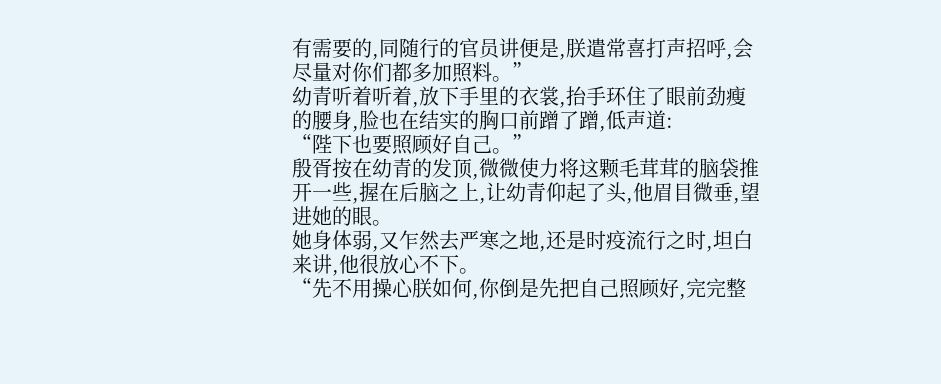有需要的,同随行的官员讲便是,朕遣常喜打声招呼,会尽量对你们都多加照料。”
幼青听着听着,放下手里的衣裳,抬手环住了眼前劲瘦的腰身,脸也在结实的胸口前蹭了蹭,低声道:
“陛下也要照顾好自己。”
殷胥按在幼青的发顶,微微使力将这颗毛茸茸的脑袋推开一些,握在后脑之上,让幼青仰起了头,他眉目微垂,望进她的眼。
她身体弱,又乍然去严寒之地,还是时疫流行之时,坦白来讲,他很放心不下。
“先不用操心朕如何,你倒是先把自己照顾好,完完整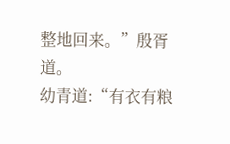整地回来。”殷胥道。
幼青道:“有衣有粮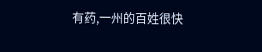有药,一州的百姓很快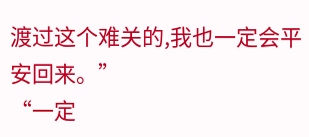渡过这个难关的,我也一定会平安回来。”
“一定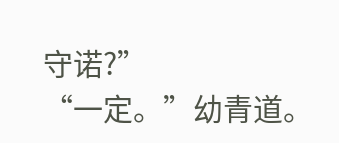守诺?”
“一定。”幼青道。